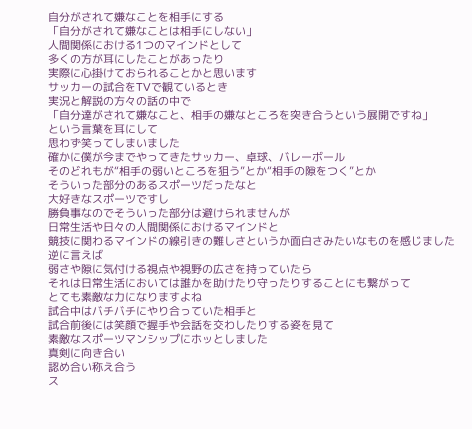自分がされて嫌なことを相手にする
「自分がされて嫌なことは相手にしない」
人間関係における1つのマインドとして
多くの方が耳にしたことがあったり
実際に心掛けておられることかと思います
サッカーの試合をTVで観ているとき
実況と解説の方々の話の中で
「自分達がされて嫌なこと、相手の嫌なところを突き合うという展開ですね」
という言葉を耳にして
思わず笑ってしまいました
確かに僕が今までやってきたサッカー、卓球、バレーボール
そのどれもが“相手の弱いところを狙う”とか“相手の隙をつく”とか
そういった部分のあるスポーツだったなと
大好きなスポーツですし
勝負事なのでそういった部分は避けられませんが
日常生活や日々の人間関係におけるマインドと
競技に関わるマインドの線引きの難しさというか面白さみたいなものを感じました
逆に言えば
弱さや隙に気付ける視点や視野の広さを持っていたら
それは日常生活においては誰かを助けたり守ったりすることにも繋がって
とても素敵な力になりますよね
試合中はバチバチにやり合っていた相手と
試合前後には笑顔で握手や会話を交わしたりする姿を見て
素敵なスポーツマンシップにホッとしました
真剣に向き合い
認め合い称え合う
ス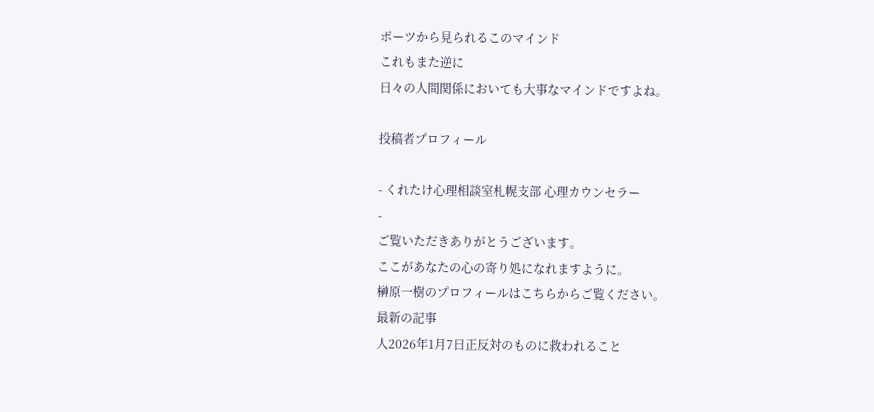ポーツから見られるこのマインド
これもまた逆に
日々の人間関係においても大事なマインドですよね。

投稿者プロフィール

- くれたけ心理相談室札幌支部 心理カウンセラー
-
ご覧いただきありがとうございます。
ここがあなたの心の寄り処になれますように。
榊原一樹のプロフィールはこちらからご覧ください。
最新の記事
人2026年1月7日正反対のものに救われること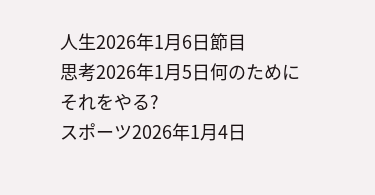人生2026年1月6日節目
思考2026年1月5日何のためにそれをやる?
スポーツ2026年1月4日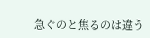急ぐのと焦るのは違う